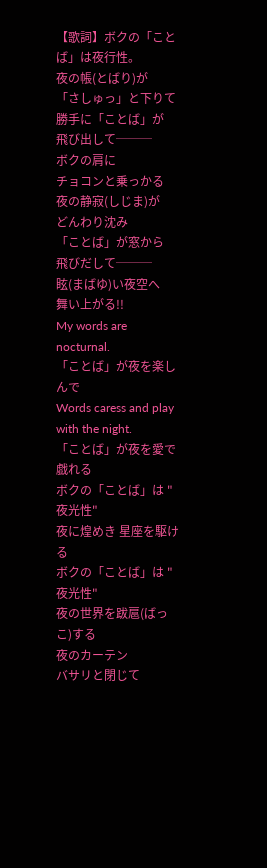【歌詞】ボクの「ことば」は夜行性。
夜の帳(とばり)が
「さしゅっ」と下りて
勝手に「ことば」が
飛び出して───
ボクの肩に
チョコンと乗っかる
夜の静寂(しじま)が
どんわり沈み
「ことば」が窓から
飛びだして───
眩(まばゆ)い夜空へ
舞い上がる!!
My words are nocturnal.
「ことば」が夜を楽しんで
Words caress and play with the night.
「ことば」が夜を愛で戯れる
ボクの「ことば」は "夜光性"
夜に煌めき 星座を駆ける
ボクの「ことば」は "夜光性"
夜の世界を跋扈(ばっこ)する
夜のカーテン
バサリと閉じて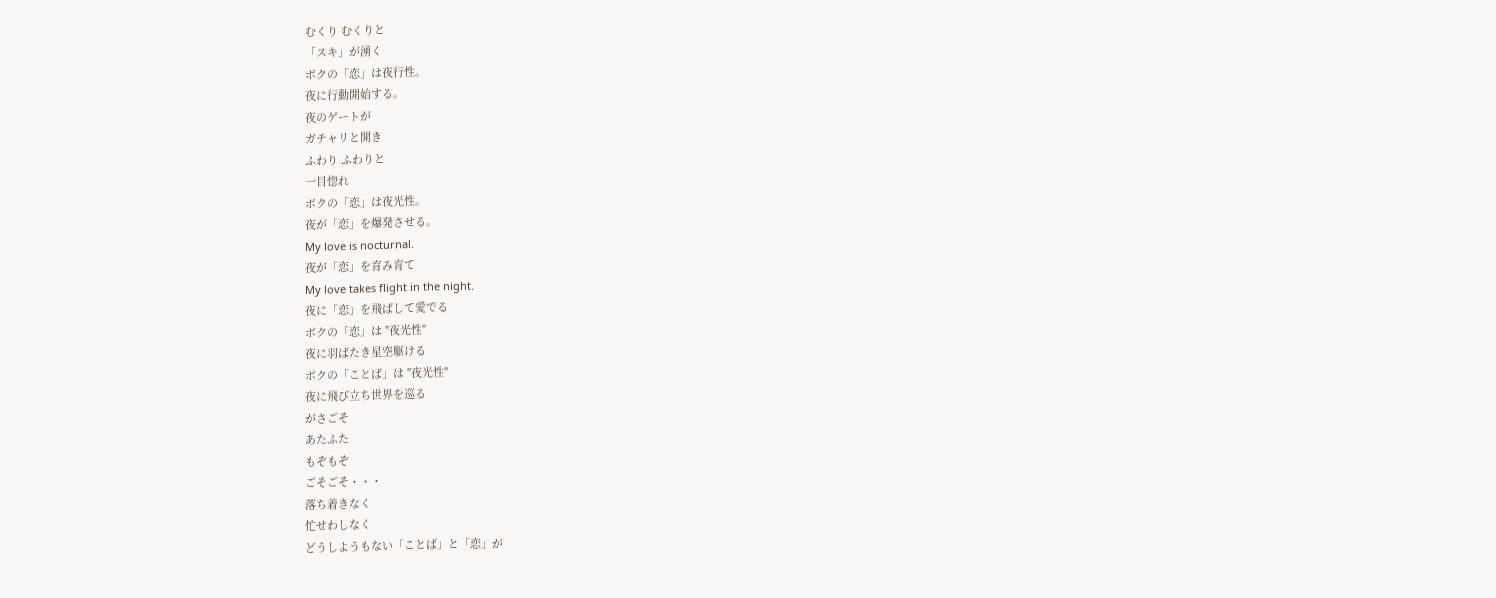むくり むくりと
「スキ」が湧く
ボクの「恋」は夜行性。
夜に行動開始する。
夜のゲートが
ガチャリと開き
ふわり ふわりと
一目惚れ
ボクの「恋」は夜光性。
夜が「恋」を爆発させる。
My love is nocturnal.
夜が「恋」を育み育て
My love takes flight in the night.
夜に「恋」を飛ばして愛でる
ボクの「恋」は "夜光性"
夜に羽ばたき星空駆ける
ボクの「ことば」は "夜光性"
夜に飛び立ち世界を巡る
がさごそ
あたふた
もぞもぞ
ごそごそ・・・
落ち着きなく
忙せわしなく
どうしようもない「ことば」と「恋」が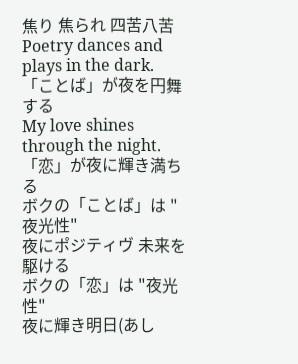焦り 焦られ 四苦八苦
Poetry dances and plays in the dark.
「ことば」が夜を円舞する
My love shines through the night.
「恋」が夜に輝き満ちる
ボクの「ことば」は "夜光性"
夜にポジティヴ 未来を駆ける
ボクの「恋」は "夜光性"
夜に輝き明日(あし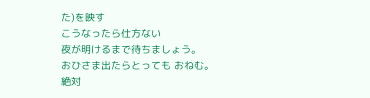た)を映す
こうなったら仕方ない
夜が明けるまで待ちましょう。
おひさま出たらとっても おねむ。
絶対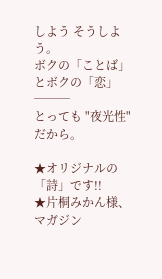しよう そうしよう。
ボクの「ことば」とボクの「恋」───
とっても "夜光性"だから。

★オリジナルの「詩」です!!
★片桐みかん様、マガジン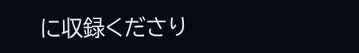に収録くださり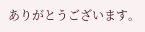ありがとうございます。